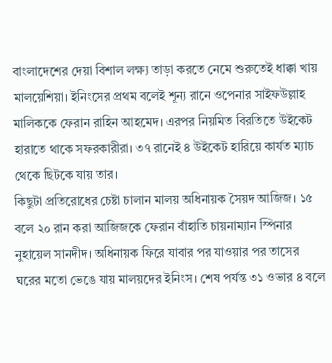বাংলাদেশের দেয়া বিশাল লক্ষ্য তাড়া করতে নেমে শুরুতেই ধাক্কা খায় মালয়েশিয়া। ইনিংসের প্রথম বলেই শূন্য রানে ওপেনার সাইফউল্লাহ মালিককে ফেরান রাহিন আহমেদ। এরপর নিয়মিত বিরতিতে উইকেট হারাতে থাকে সফরকারীরা। ৩৭ রানেই ৪ উইকেট হারিয়ে কার্যত ম্যাচ থেকে ছিটকে যায় তার।
কিছুটা প্রতিরোধের চেষ্টা চালান মালয় অধিনায়ক সৈয়দ আজিজ। ১৫ বলে ২০ রান করা আজিজকে ফেরান বাঁহাতি চায়নাম্যান স্পিনার নুহায়েল সানদীদ। অধিনায়ক ফিরে যাবার পর যাওয়ার পর তাসের ঘরের মতো ভেঙে যায় মালয়দের ইনিংস। শেষ পর্যন্ত ৩১ ওভার ৪ বলে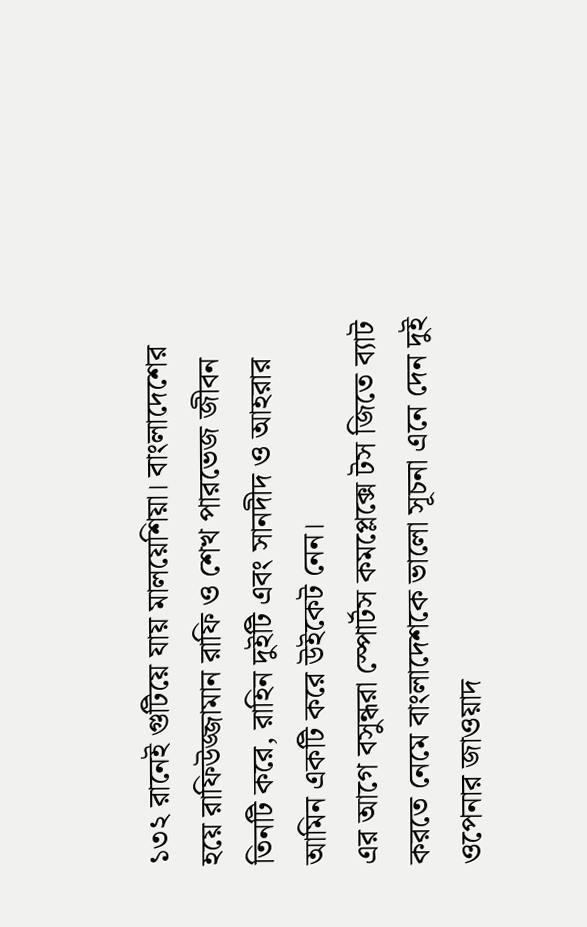১৩২ রানেই গুটিয়ে যায় মালয়েশিয়া। বাংলাদেশের হয়ে রাফিউজ্জামান রাফি ও শেখ পারভেজ জীবন তিনটি করে, রাহিন দুইটি এবং সানদীদ ও আহরার আমিন একটি করে উইকেট নেন।
এর আগে বসুন্ধরা স্পোর্টস কমপ্লেক্সে টস জিতে ব্যাট করতে নেমে বাংলাদেশকে ভালো সূচনা এনে দেন দুই ওপেনার জাওয়াদ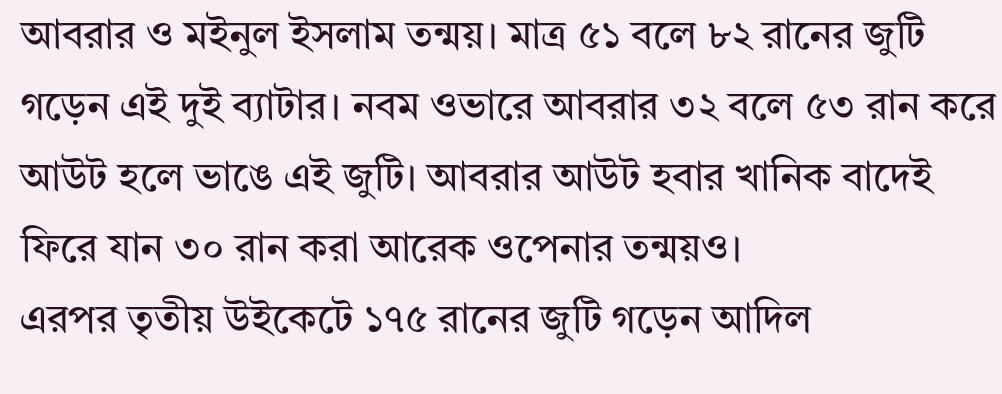আবরার ও মইনুল ইসলাম তন্ময়। মাত্র ৫১ বলে ৮২ রানের জুটি গড়েন এই দুই ব্যাটার। নবম ওভারে আবরার ৩২ বলে ৫৩ রান করে আউট হলে ভাঙে এই জুটি। আবরার আউট হবার খানিক বাদেই ফিরে যান ৩০ রান করা আরেক ওপেনার তন্ময়ও।
এরপর তৃতীয় উইকেটে ১৭৫ রানের জুটি গড়েন আদিল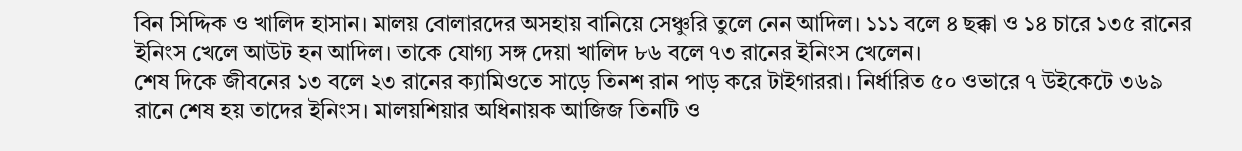বিন সিদ্দিক ও খালিদ হাসান। মালয় বোলারদের অসহায় বানিয়ে সেঞ্চুরি তুলে নেন আদিল। ১১১ বলে ৪ ছক্কা ও ১৪ চারে ১৩৫ রানের ইনিংস খেলে আউট হন আদিল। তাকে যোগ্য সঙ্গ দেয়া খালিদ ৮৬ বলে ৭৩ রানের ইনিংস খেলেন।
শেষ দিকে জীবনের ১৩ বলে ২৩ রানের ক্যামিওতে সাড়ে তিনশ রান পাড় করে টাইগাররা। নির্ধারিত ৫০ ওভারে ৭ উইকেটে ৩৬৯ রানে শেষ হয় তাদের ইনিংস। মালয়শিয়ার অধিনায়ক আজিজ তিনটি ও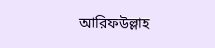আরিফউল্লাহ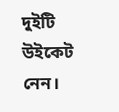দুইটি উইকেট নেন।